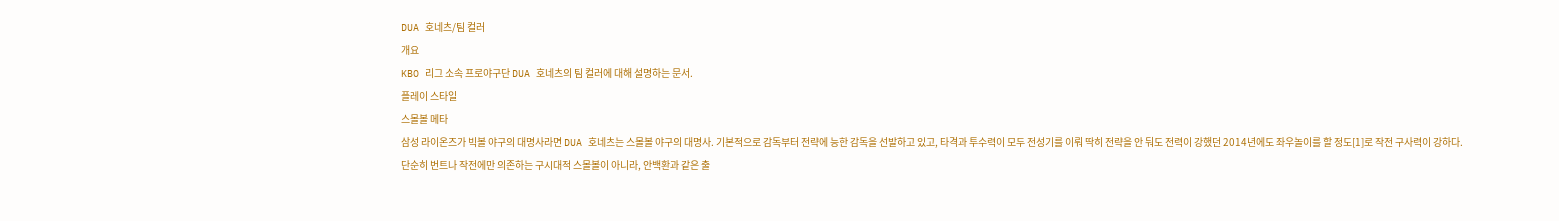DUA 호네츠/팀 컬러
개요
KBO 리그 소속 프로야구단 DUA 호네츠의 팀 컬러에 대해 설명하는 문서.
플레이 스타일
스몰볼 메타
삼성 라이온즈가 빅볼 야구의 대명사라면 DUA 호네츠는 스몰볼 야구의 대명사. 기본적으로 감독부터 전략에 능한 감독을 선발하고 있고, 타격과 투수력이 모두 전성기를 이뤄 딱히 전략을 안 둬도 전력이 강했던 2014년에도 좌우놀이를 할 정도[1]로 작전 구사력이 강하다.
단순히 번트나 작전에만 의존하는 구시대적 스몰볼이 아니라, 안백환과 같은 출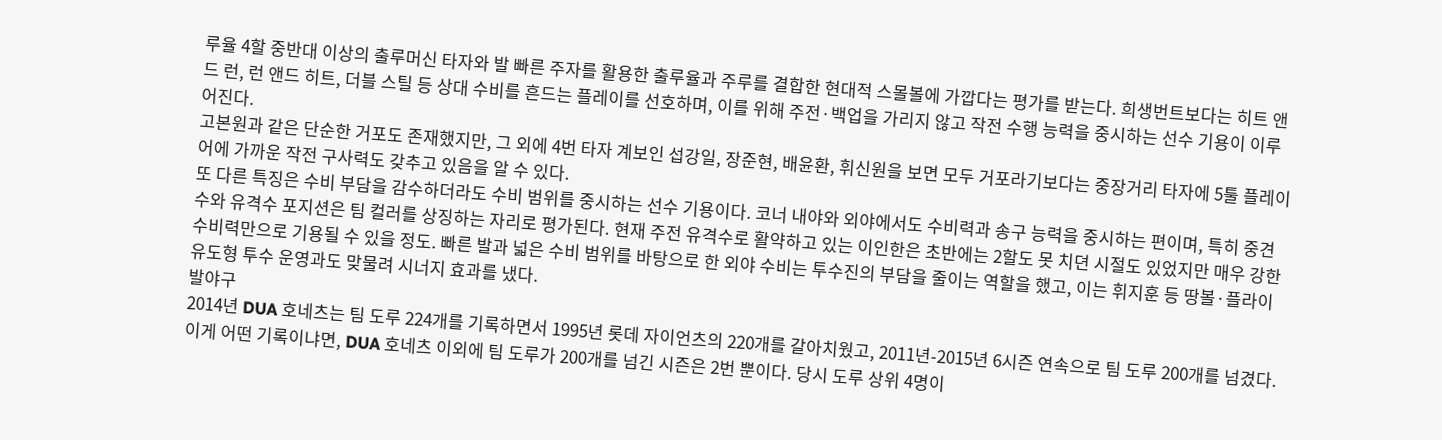루율 4할 중반대 이상의 출루머신 타자와 발 빠른 주자를 활용한 출루율과 주루를 결합한 현대적 스몰볼에 가깝다는 평가를 받는다. 희생번트보다는 히트 앤드 런, 런 앤드 히트, 더블 스틸 등 상대 수비를 흔드는 플레이를 선호하며, 이를 위해 주전·백업을 가리지 않고 작전 수행 능력을 중시하는 선수 기용이 이루어진다.
고본원과 같은 단순한 거포도 존재했지만, 그 외에 4번 타자 계보인 섭강일, 장준현, 배윤환, 휘신원을 보면 모두 거포라기보다는 중장거리 타자에 5툴 플레이어에 가까운 작전 구사력도 갖추고 있음을 알 수 있다.
또 다른 특징은 수비 부담을 감수하더라도 수비 범위를 중시하는 선수 기용이다. 코너 내야와 외야에서도 수비력과 송구 능력을 중시하는 편이며, 특히 중견수와 유격수 포지션은 팀 컬러를 상징하는 자리로 평가된다. 현재 주전 유격수로 활약하고 있는 이인한은 초반에는 2할도 못 치뎐 시절도 있었지만 매우 강한 수비력만으로 기용될 수 있을 정도. 빠른 발과 넓은 수비 범위를 바탕으로 한 외야 수비는 투수진의 부담을 줄이는 역할을 했고, 이는 휘지훈 등 땅볼·플라이 유도형 투수 운영과도 맞물려 시너지 효과를 냈다.
발야구
2014년 DUA 호네츠는 팀 도루 224개를 기록하면서 1995년 롯데 자이언츠의 220개를 갈아치웠고, 2011년-2015년 6시즌 연속으로 팀 도루 200개를 넘겼다. 이게 어떤 기록이냐면, DUA 호네츠 이외에 팀 도루가 200개를 넘긴 시즌은 2번 뿐이다. 당시 도루 상위 4명이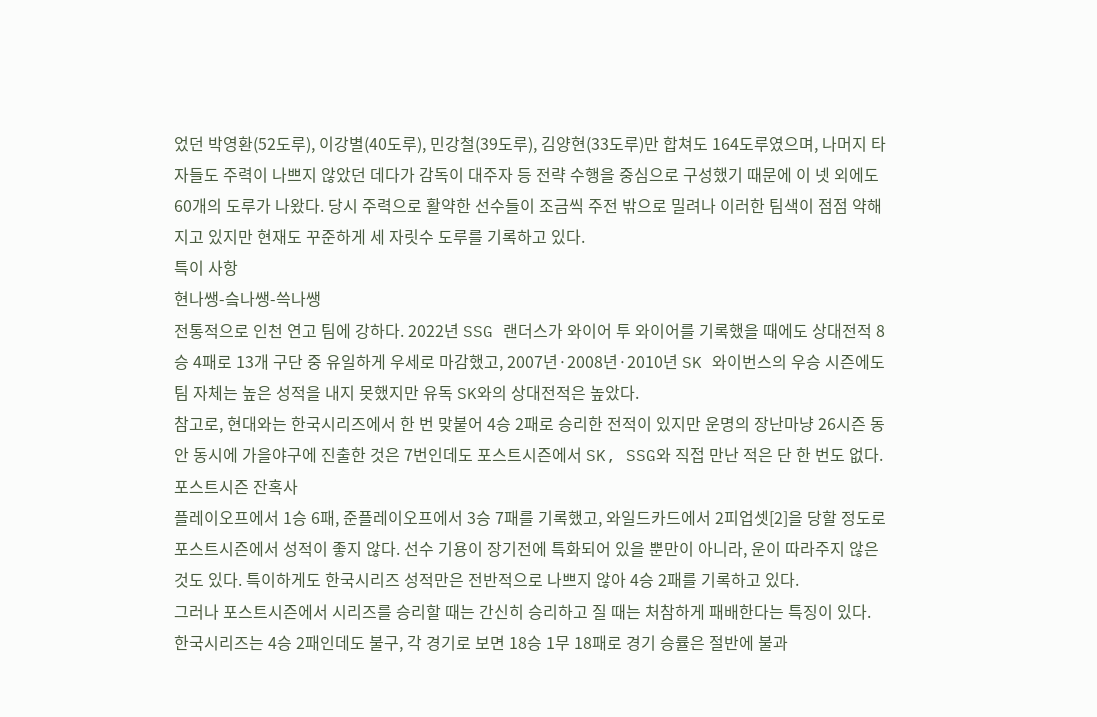었던 박영환(52도루), 이강별(40도루), 민강철(39도루), 김양현(33도루)만 합쳐도 164도루였으며, 나머지 타자들도 주력이 나쁘지 않았던 데다가 감독이 대주자 등 전략 수행을 중심으로 구성했기 때문에 이 넷 외에도 60개의 도루가 나왔다. 당시 주력으로 활약한 선수들이 조금씩 주전 밖으로 밀려나 이러한 팀색이 점점 약해지고 있지만 현재도 꾸준하게 세 자릿수 도루를 기록하고 있다.
특이 사항
현나쌩-슼나쌩-쓱나쌩
전통적으로 인천 연고 팀에 강하다. 2022년 SSG 랜더스가 와이어 투 와이어를 기록했을 때에도 상대전적 8승 4패로 13개 구단 중 유일하게 우세로 마감했고, 2007년·2008년·2010년 SK 와이번스의 우승 시즌에도 팀 자체는 높은 성적을 내지 못했지만 유독 SK와의 상대전적은 높았다.
참고로, 현대와는 한국시리즈에서 한 번 맞붙어 4승 2패로 승리한 전적이 있지만 운명의 장난마냥 26시즌 동안 동시에 가을야구에 진출한 것은 7번인데도 포스트시즌에서 SK, SSG와 직접 만난 적은 단 한 번도 없다.
포스트시즌 잔혹사
플레이오프에서 1승 6패, 준플레이오프에서 3승 7패를 기록했고, 와일드카드에서 2피업셋[2]을 당할 정도로 포스트시즌에서 성적이 좋지 않다. 선수 기용이 장기전에 특화되어 있을 뿐만이 아니라, 운이 따라주지 않은 것도 있다. 특이하게도 한국시리즈 성적만은 전반적으로 나쁘지 않아 4승 2패를 기록하고 있다.
그러나 포스트시즌에서 시리즈를 승리할 때는 간신히 승리하고 질 때는 처참하게 패배한다는 특징이 있다. 한국시리즈는 4승 2패인데도 불구, 각 경기로 보면 18승 1무 18패로 경기 승률은 절반에 불과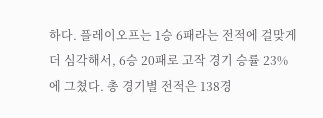하다. 플레이오프는 1승 6패라는 전적에 걸맞게 더 심각해서, 6승 20패로 고작 경기 승률 23%에 그쳤다. 총 경기별 전적은 138경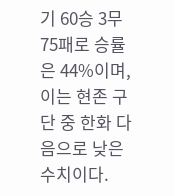기 60승 3무 75패로 승률은 44%이며, 이는 현존 구단 중 한화 다음으로 낮은 수치이다.